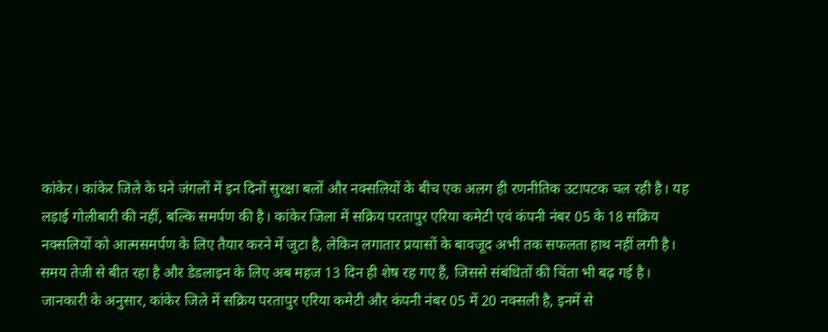कांकेर। कांकेर जिले के घने जंगलों में इन दिनों सुरक्षा बलों और नक्सलियों के बीच एक अलग ही रणनीतिक उटापटक चल रही है। यह लड़ाई गोलीबारी की नहीं, बल्कि समर्पण की है। कांकेर जिला में सक्रिय परतापुर एरिया कमेटी एवं कंपनी नंबर 05 के 18 सक्रिय नक्सलियों को आत्मसमर्पण के लिए तैयार करने में जुटा है, लेकिन लगातार प्रयासों के बावजूद अभी तक सफलता हाथ नहीं लगी है। समय तेजी से बीत रहा है और डेडलाइन के लिए अब महज 13 दिन ही शेष रह गए हैं, जिससे संबंधितों की चिंता भी बढ़ गई है।
जानकारी के अनुसार, कांकेर जिले में सक्रिय परतापुर एरिया कमेटी और कंपनी नंबर 05 में 20 नक्सली है, इनमें से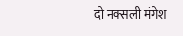दो नक्सली मंगेश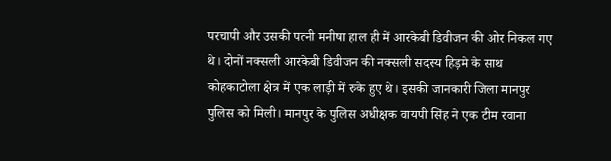परचापी और उसकी पत्नी मनीषा हाल ही में आरकेबी डिवीजन की ओर निकल गए थे। दोनों नक्सली आरकेबी डिवीजन की नक्सली सदस्य हिड़मे के साथ कोहकाटोला क्षेत्र में एक लाड़ी में रुके हुए थे। इसकी जानकारी जिला मानपुर पुलिस को मिली। मानपुर के पुलिस अधीक्षक वायपी सिंह ने एक टीम रवाना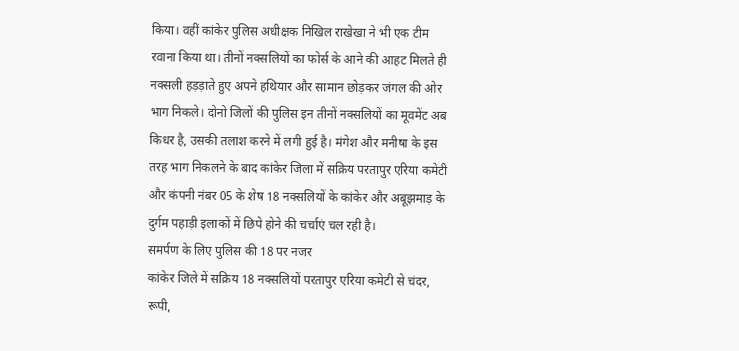किया। वहीं कांकेर पुलिस अधीक्षक निखिल राखेखा ने भी एक टीम रवाना किया था। तीनों नक्सलियों का फोर्स के आने की आहट मिलते ही नक्सली हड़ड़ाते हुए अपने हथियार और सामान छोड़कर जंगल की ओर भाग निकले। दोनो जिलों की पुलिस इन तीनों नक्सलियों का मूवमेंट अब किधर है, उसकी तलाश करने में लगी हुई है। मंगेश और मनीषा के इस तरह भाग निकलने के बाद कांकेर जिला में सक्रिय परतापुर एरिया कमेटी और कंपनी नंबर 05 के शेष 18 नक्सलियों के कांकेर और अबूझमाड़ के दुर्गम पहाड़ी इलाकों में छिपे होने की चर्चाएं चल रही है।
समर्पण के लिए पुलिस की 18 पर नजर
कांकेर जिले में सक्रिय 18 नक्सलियों परतापुर एरिया कमेटी से चंदर, रूपी,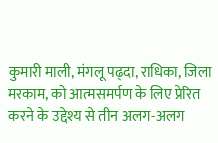कुमारी माली, मंगलू पढ्दा, राधिका, जिला मरकाम, को आत्मसमर्पण के लिए प्रेरित करने के उद्देश्य से तीन अलग-अलग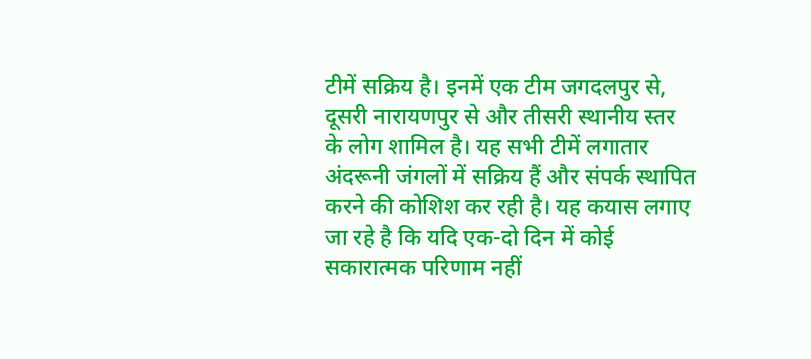टीमें सक्रिय है। इनमें एक टीम जगदलपुर से, दूसरी नारायणपुर से और तीसरी स्थानीय स्तर के लोग शामिल है। यह सभी टीमें लगातार अंदरूनी जंगलों में सक्रिय हैं और संपर्क स्थापित करने की कोशिश कर रही है। यह कयास लगाए जा रहे है कि यदि एक-दो दिन में कोई सकारात्मक परिणाम नहीं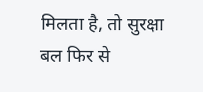मिलता है, तो सुरक्षा बल फिर से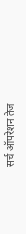सर्च ऑपरेशन तेज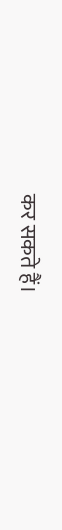कर सकते हैं।